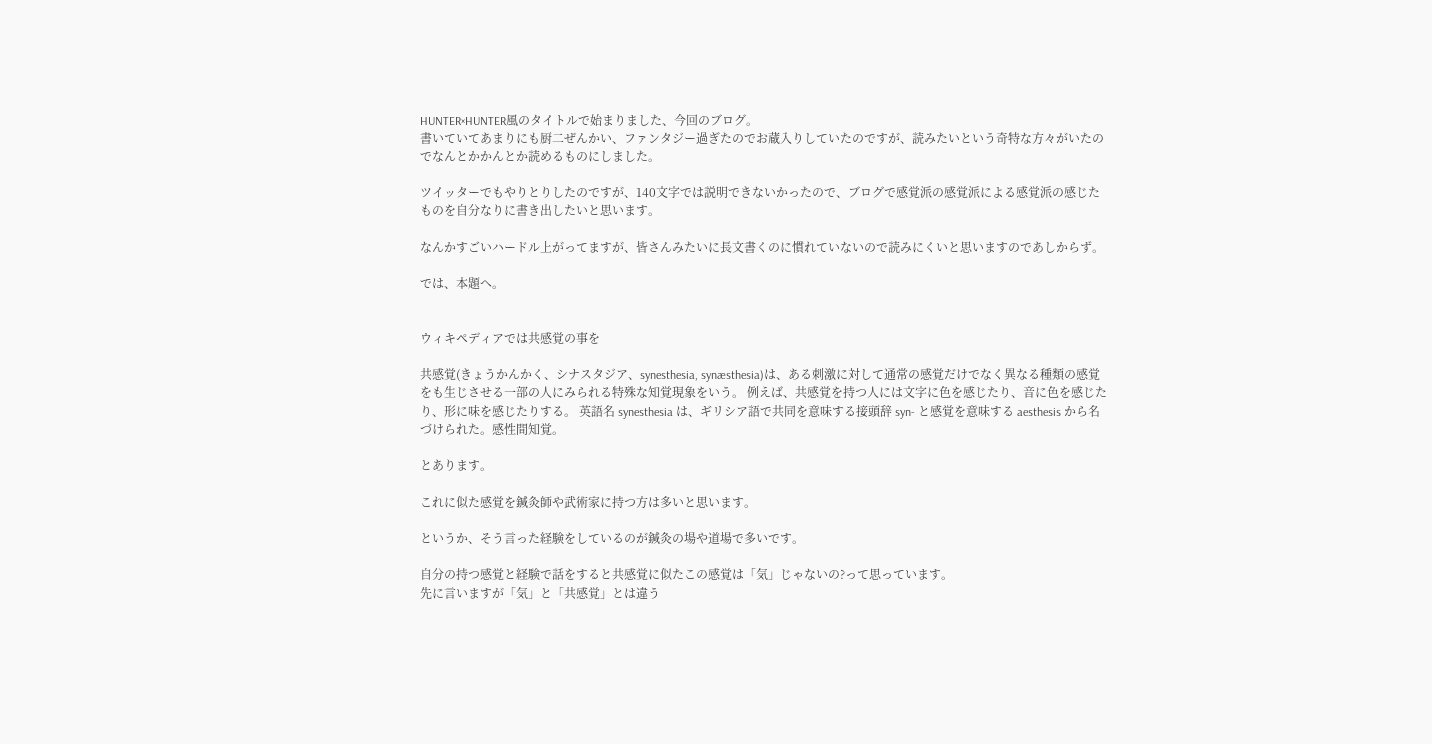HUNTER×HUNTER風のタイトルで始まりました、今回のブログ。
書いていてあまりにも厨二ぜんかい、ファンタジー過ぎたのでお蔵入りしていたのですが、読みたいという奇特な方々がいたのでなんとかかんとか読めるものにしました。

ツイッターでもやりとりしたのですが、140文字では説明できないかったので、ブログで感覚派の感覚派による感覚派の感じたものを自分なりに書き出したいと思います。

なんかすごいハードル上がってますが、皆さんみたいに長文書くのに慣れていないので読みにくいと思いますのであしからず。

では、本題へ。


ウィキペディアでは共感覚の事を

共感覚(きょうかんかく、シナスタジア、synesthesia, synæsthesia)は、ある刺激に対して通常の感覚だけでなく異なる種類の感覚をも生じさせる一部の人にみられる特殊な知覚現象をいう。 例えば、共感覚を持つ人には文字に色を感じたり、音に色を感じたり、形に味を感じたりする。 英語名 synesthesia は、ギリシア語で共同を意味する接頭辞 syn- と感覚を意味する aesthesis から名づけられた。感性間知覚。

とあります。

これに似た感覚を鍼灸師や武術家に持つ方は多いと思います。

というか、そう言った経験をしているのが鍼灸の場や道場で多いです。

自分の持つ感覚と経験で話をすると共感覚に似たこの感覚は「気」じゃないの?って思っています。
先に言いますが「気」と「共感覚」とは違う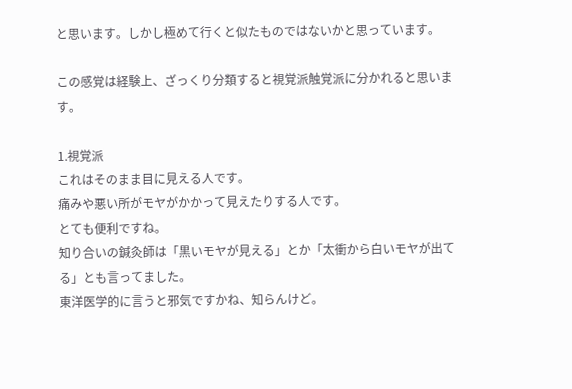と思います。しかし極めて行くと似たものではないかと思っています。

この感覚は経験上、ざっくり分類すると視覚派触覚派に分かれると思います。

1.視覚派
これはそのまま目に見える人です。
痛みや悪い所がモヤがかかって見えたりする人です。
とても便利ですね。
知り合いの鍼灸師は「黒いモヤが見える」とか「太衝から白いモヤが出てる」とも言ってました。
東洋医学的に言うと邪気ですかね、知らんけど。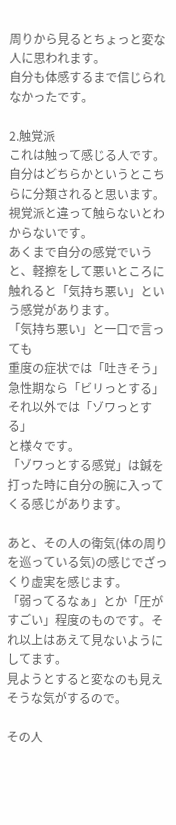周りから見るとちょっと変な人に思われます。
自分も体感するまで信じられなかったです。

2.触覚派
これは触って感じる人です。
自分はどちらかというとこちらに分類されると思います。
視覚派と違って触らないとわからないです。
あくまで自分の感覚でいうと、軽擦をして悪いところに触れると「気持ち悪い」という感覚があります。
「気持ち悪い」と一口で言っても
重度の症状では「吐きそう」
急性期なら「ビリっとする」
それ以外では「ゾワっとする」
と様々です。
「ゾワっとする感覚」は鍼を打った時に自分の腕に入ってくる感じがあります。

あと、その人の衛気(体の周りを巡っている気)の感じでざっくり虚実を感じます。
「弱ってるなぁ」とか「圧がすごい」程度のものです。それ以上はあえて見ないようにしてます。
見ようとすると変なのも見えそうな気がするので。

その人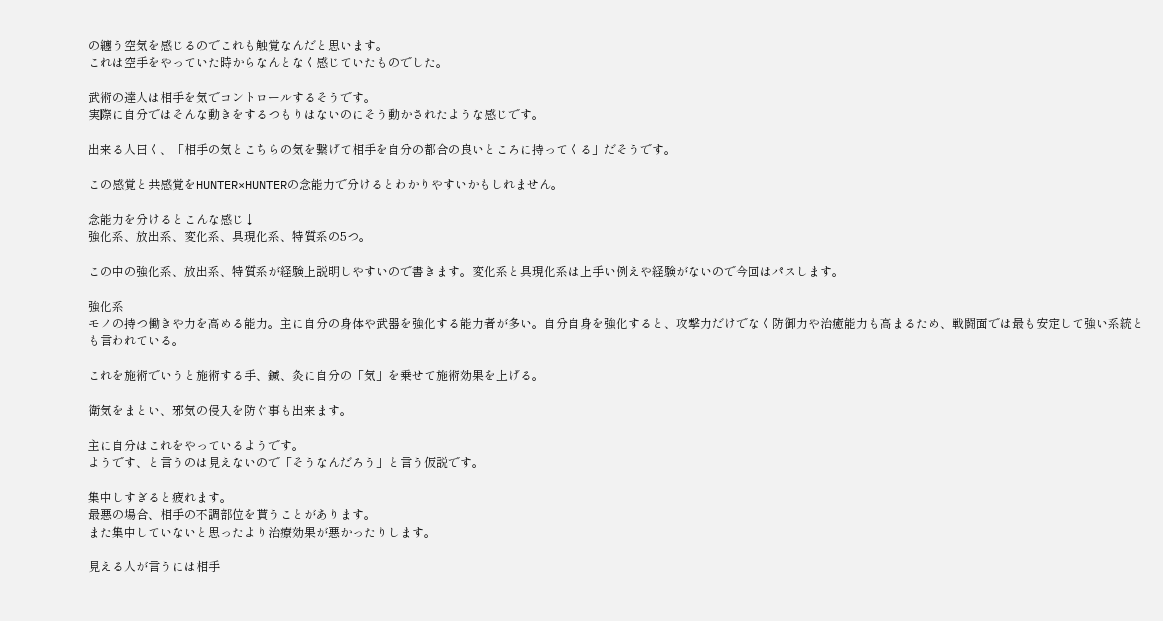の纏う空気を感じるのでこれも触覚なんだと思います。
これは空手をやっていた時からなんとなく感じていたものでした。

武術の達人は相手を気でコントロールするそうです。
実際に自分ではそんな動きをするつもりはないのにそう動かされたような感じです。

出来る人曰く、「相手の気とこちらの気を繋げて相手を自分の都合の良いところに持ってくる」だそうです。

この感覚と共感覚をHUNTER×HUNTERの念能力で分けるとわかりやすいかもしれません。

念能力を分けるとこんな感じ↓
強化系、放出系、変化系、具現化系、特質系の5つ。

この中の強化系、放出系、特質系が経験上説明しやすいので書きます。変化系と具現化系は上手い例えや経験がないので今回はパスします。

強化系
モノの持つ働きや力を高める能力。主に自分の身体や武器を強化する能力者が多い。自分自身を強化すると、攻撃力だけでなく防御力や治癒能力も高まるため、戦闘面では最も安定して強い系統とも言われている。

これを施術でいうと施術する手、鍼、灸に自分の「気」を乗せて施術効果を上げる。

衛気をまとい、邪気の侵入を防ぐ事も出来ます。

主に自分はこれをやっているようです。
ようです、と言うのは見えないので「そうなんだろう」と言う仮説です。

集中しすぎると疲れます。
最悪の場合、相手の不調部位を貰うことがあります。
また集中していないと思ったより治療効果が悪かったりします。

見える人が言うには相手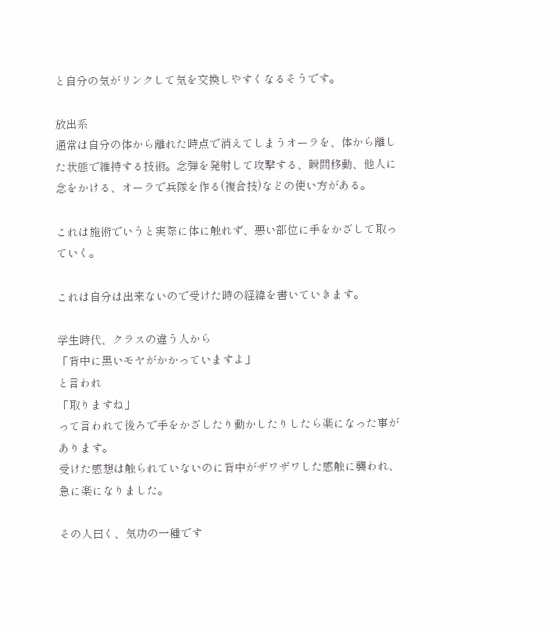と自分の気がリンクして気を交換しやすくなるそうです。

放出系
通常は自分の体から離れた時点で消えてしまうオーラを、体から離した状態で維持する技術。念弾を発射して攻撃する、瞬間移動、他人に念をかける、オーラで兵隊を作る(複合技)などの使い方がある。

これは施術でいうと実際に体に触れず、悪い部位に手をかざして取っていく。

これは自分は出来ないので受けた時の経緯を書いていきます。

学生時代、クラスの違う人から
「背中に黒いモヤがかかっていますよ」
と言われ
「取りますね」
って言われて後ろで手をかざしたり動かしたりしたら楽になった事があります。
受けた感想は触られていないのに背中がザワザワした感触に襲われ、急に楽になりました。

その人曰く、気功の一種です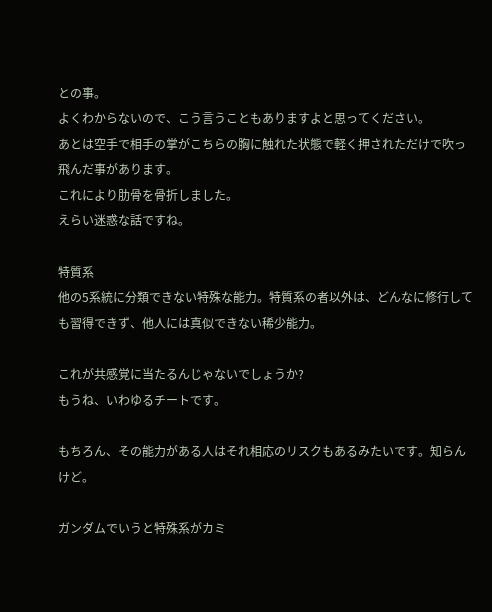との事。
よくわからないので、こう言うこともありますよと思ってください。
あとは空手で相手の掌がこちらの胸に触れた状態で軽く押されただけで吹っ飛んだ事があります。
これにより肋骨を骨折しました。
えらい迷惑な話ですね。

特質系
他の5系統に分類できない特殊な能力。特質系の者以外は、どんなに修行しても習得できず、他人には真似できない稀少能力。

これが共感覚に当たるんじゃないでしょうか?
もうね、いわゆるチートです。

もちろん、その能力がある人はそれ相応のリスクもあるみたいです。知らんけど。

ガンダムでいうと特殊系がカミ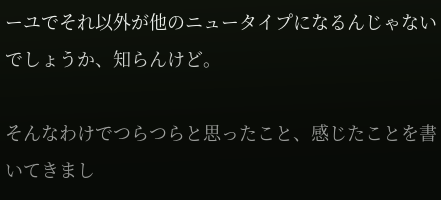ーユでそれ以外が他のニュータイプになるんじゃないでしょうか、知らんけど。

そんなわけでつらつらと思ったこと、感じたことを書いてきまし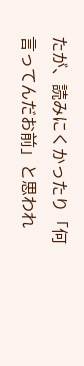たが、読みにくかったり「何言ってんだお前」と思われ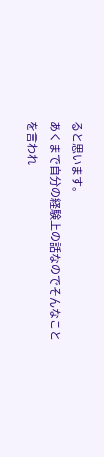ると思います。
あくまで自分の経験上の話なのでそんなことを言われ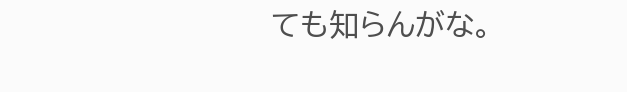ても知らんがな。